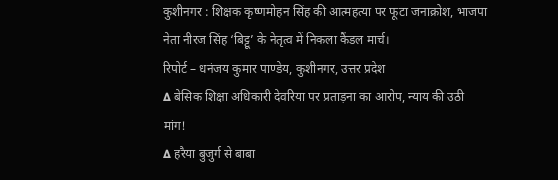कुशीनगर : शिक्षक कृष्णमोहन सिंह की आत्महत्या पर फूटा जनाक्रोश, भाजपा नेता नीरज सिंह ‘बिट्टू’ के नेतृत्व में निकला कैंडल मार्च।
रिपोर्ट – धनंजय कुमार पाण्डेय, कुशीनगर, उत्तर प्रदेश
∆ बेसिक शिक्षा अधिकारी देवरिया पर प्रताड़ना का आरोप, न्याय की उठी मांग!
∆ हरैया बुजुर्ग से बाबा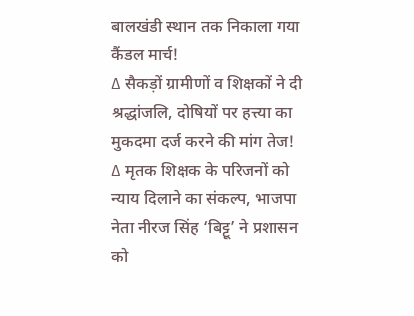बालखंडी स्थान तक निकाला गया कैंडल मार्च!
∆ सैकड़ों ग्रामीणों व शिक्षकों ने दी श्रद्धांजलि, दोषियों पर हत्त्या का मुकदमा दर्ज करने की मांग तेज!
∆ मृतक शिक्षक के परिजनों को न्याय दिलाने का संकल्प, भाजपा नेता नीरज सिंह ‘बिट्टू’ ने प्रशासन को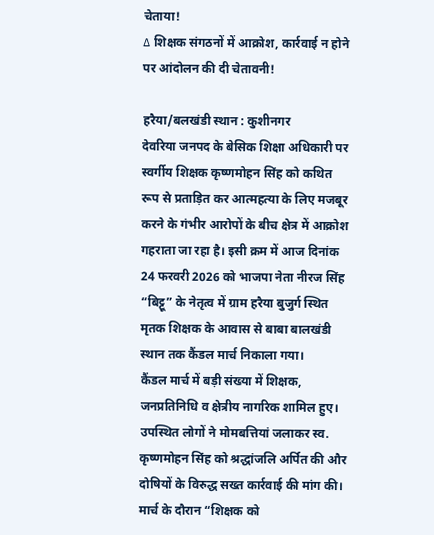चेताया!
∆ शिक्षक संगठनों में आक्रोश, कार्रवाई न होने पर आंदोलन की दी चेतावनी!

हरैया/बलखंडी स्थान : कुशीनगर
देवरिया जनपद के बेसिक शिक्षा अधिकारी पर स्वर्गीय शिक्षक कृष्णमोहन सिंह को कथित रूप से प्रताड़ित कर आत्महत्या के लिए मजबूर करने के गंभीर आरोपों के बीच क्षेत्र में आक्रोश गहराता जा रहा है। इसी क्रम में आज दिनांक 24 फरवरी 2026 को भाजपा नेता नीरज सिंह “बिट्टू” के नेतृत्व में ग्राम हरैया बुजुर्ग स्थित मृतक शिक्षक के आवास से बाबा बालखंडी स्थान तक कैंडल मार्च निकाला गया।
कैंडल मार्च में बड़ी संख्या में शिक्षक, जनप्रतिनिधि व क्षेत्रीय नागरिक शामिल हुए। उपस्थित लोगों ने मोमबत्तियां जलाकर स्व. कृष्णमोहन सिंह को श्रद्धांजलि अर्पित की और दोषियों के विरुद्ध सख्त कार्रवाई की मांग की। मार्च के दौरान “शिक्षक को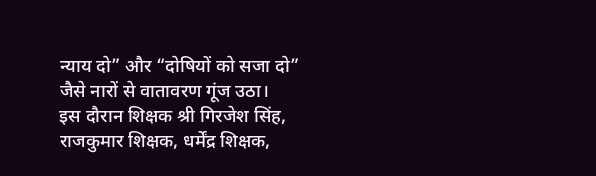न्याय दो” और “दोषियों को सजा दो” जैसे नारों से वातावरण गूंज उठा।
इस दौरान शिक्षक श्री गिरजेश सिंह, राजकुमार शिक्षक, धर्मेंद्र शिक्षक,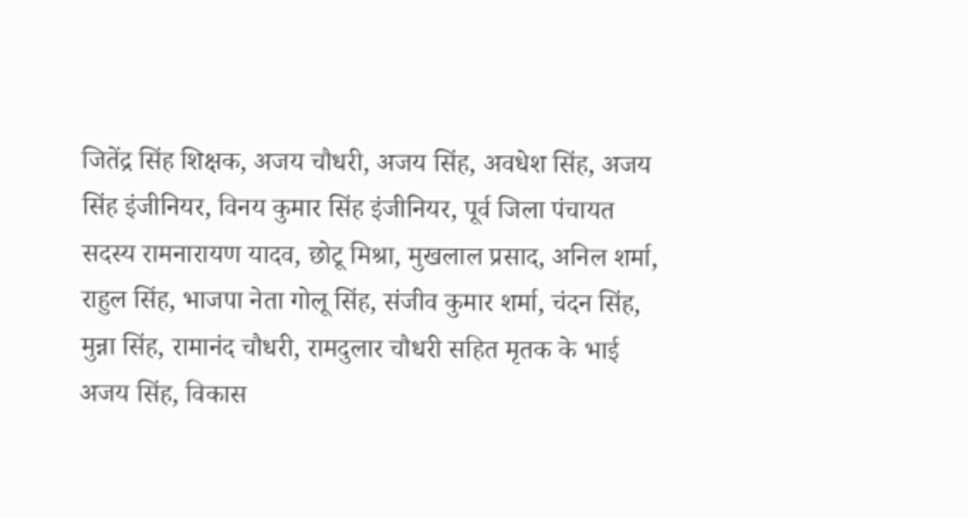जितेंद्र सिंह शिक्षक, अजय चौधरी, अजय सिंह, अवधेश सिंह, अजय सिंह इंजीनियर, विनय कुमार सिंह इंजीनियर, पूर्व जिला पंचायत सदस्य रामनारायण यादव, छोटू मिश्रा, मुखलाल प्रसाद, अनिल शर्मा, राहुल सिंह, भाजपा नेता गोलू सिंह, संजीव कुमार शर्मा, चंदन सिंह, मुन्ना सिंह, रामानंद चौधरी, रामदुलार चौधरी सहित मृतक के भाई अजय सिंह, विकास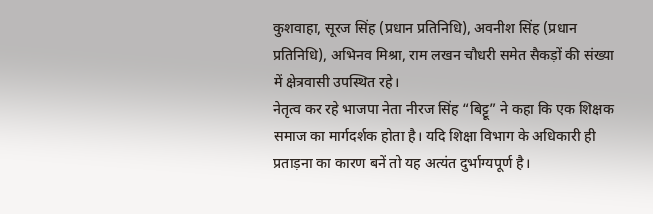कुशवाहा, सूरज सिंह (प्रधान प्रतिनिधि), अवनीश सिंह (प्रधान प्रतिनिधि), अभिनव मिश्रा, राम लखन चौधरी समेत सैकड़ों की संख्या में क्षेत्रवासी उपस्थित रहे।
नेतृत्व कर रहे भाजपा नेता नीरज सिंह “बिट्टू” ने कहा कि एक शिक्षक समाज का मार्गदर्शक होता है। यदि शिक्षा विभाग के अधिकारी ही प्रताड़ना का कारण बनें तो यह अत्यंत दुर्भाग्यपूर्ण है।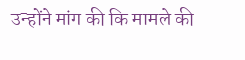उन्होंने मांग की कि मामले की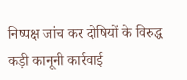निष्पक्ष जांच कर दोषियों के विरुद्ध कड़ी कानूनी कार्रवाई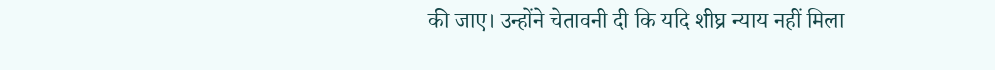की जाए। उन्होंने चेतावनी दी कि यदि शीघ्र न्याय नहीं मिला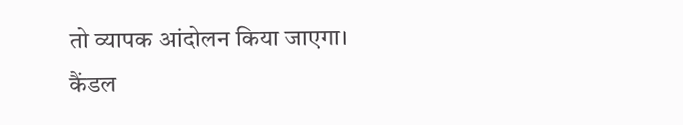तो व्यापक आंदोलन किया जाएगा।
कैंडल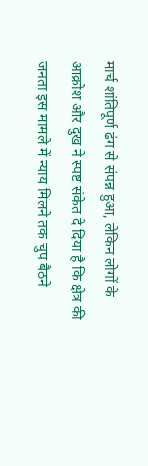मार्च शांतिपूर्ण ढंग से संपन्न हुआ, लेकिन लोगों के आक्रोश और दुख ने स्पष्ट संकेत दे दिया है कि क्षेत्र की जनता इस मामले में न्याय मिलने तक चुप बैठने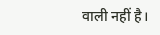वाली नहीं है।